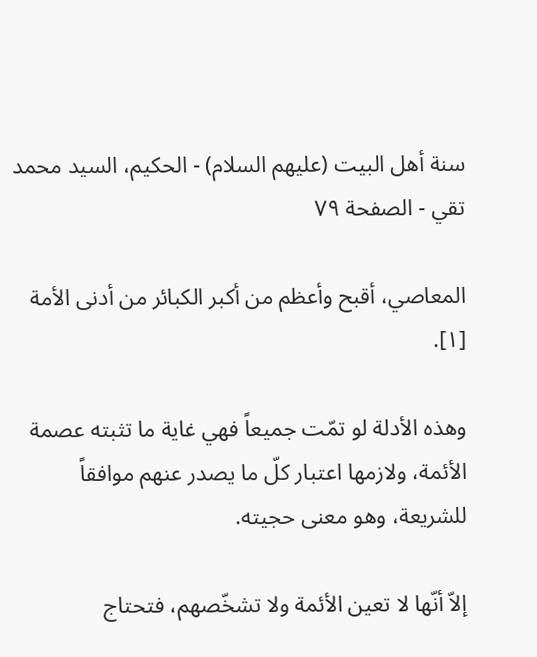سنة أهل البيت (عليهم السلام) - الحكيم، السيد محمد تقي - الصفحة ٧٩

المعاصي، أقبح وأعظم من أكبر الكبائر من أدنى الأمة [١].

وهذه الأدلة لو تمّت جميعاً فهي غاية ما تثبته عصمة الأئمة، ولازمها اعتبار كلّ ما يصدر عنهم موافقاً للشريعة، وهو معنى حجيته.

إلاّ أنّها لا تعين الأئمة ولا تشخّصهم، فتحتاج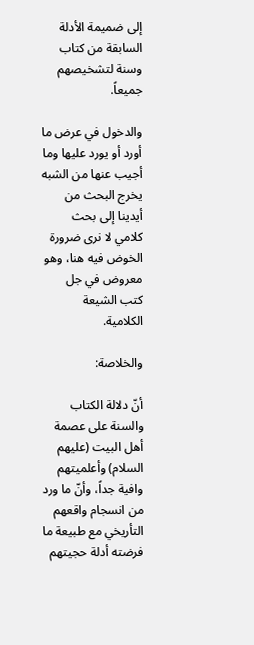إلى ضميمة الأدلة السابقة من كتاب وسنة لتشخيصهم جميعاً.

والدخول في عرض ما أورد أو يورد عليها وما أجيب عنها من الشبه يخرج البحث من أيدينا إلى بحث كلامي لا نرى ضرورة الخوض فيه هنا، وهو معروض في جل كتب الشيعة الكلامية.

والخلاصة:

أنّ دلالة الكتاب والسنة على عصمة أهل البيت (عليهم السلام) وأعلميتهم وافية جداً، وأنّ ما ورد من انسجام واقعهم التأريخي مع طبيعة ما فرضته أدلة حجيتهم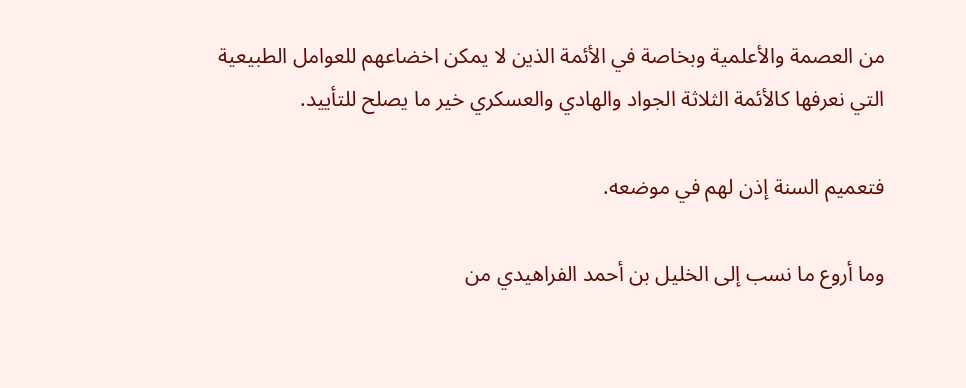من العصمة والأعلمية وبخاصة في الأئمة الذين لا يمكن اخضاعهم للعوامل الطبيعية التي نعرفها كالأئمة الثلاثة الجواد والهادي والعسكري خير ما يصلح للتأييد.

فتعميم السنة إذن لهم في موضعه.

وما أروع ما نسب إلى الخليل بن أحمد الفراهيدي من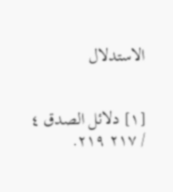الاستدلال


[١] دلائل الصدق ٤ / ٢١٧ ٢١٩.